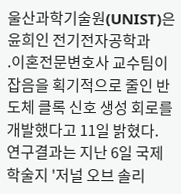울산과학기술원(UNIST)은 윤희인 전기전자공학과
.이혼전문변호사 교수팀이 잡음을 획기적으로 줄인 반도체 클록 신호 생성 회로를 개발했다고 11일 밝혔다. 연구결과는 지난 6일 국제학술지 '저널 오브 솔리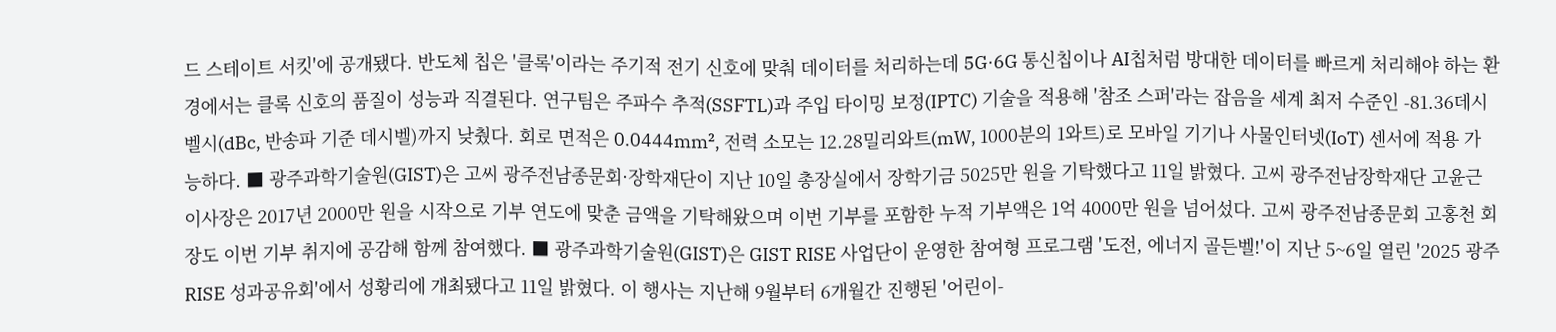드 스테이트 서킷'에 공개됐다. 반도체 칩은 '클록'이라는 주기적 전기 신호에 맞춰 데이터를 처리하는데 5G·6G 통신칩이나 AI칩처럼 방대한 데이터를 빠르게 처리해야 하는 환경에서는 클록 신호의 품질이 성능과 직결된다. 연구팀은 주파수 추적(SSFTL)과 주입 타이밍 보정(IPTC) 기술을 적용해 '참조 스퍼'라는 잡음을 세계 최저 수준인 -81.36데시벨시(dBc, 반송파 기준 데시벨)까지 낮췄다. 회로 면적은 0.0444mm², 전력 소모는 12.28밀리와트(mW, 1000분의 1와트)로 모바일 기기나 사물인터넷(IoT) 센서에 적용 가능하다. ■ 광주과학기술원(GIST)은 고씨 광주전남종문회·장학재단이 지난 10일 총장실에서 장학기금 5025만 원을 기탁했다고 11일 밝혔다. 고씨 광주전남장학재단 고윤근 이사장은 2017년 2000만 원을 시작으로 기부 연도에 맞춘 금액을 기탁해왔으며 이번 기부를 포함한 누적 기부액은 1억 4000만 원을 넘어섰다. 고씨 광주전남종문회 고홍천 회장도 이번 기부 취지에 공감해 함께 참여했다. ■ 광주과학기술원(GIST)은 GIST RISE 사업단이 운영한 참여형 프로그램 '도전, 에너지 골든벨!'이 지난 5~6일 열린 '2025 광주 RISE 성과공유회'에서 성황리에 개최됐다고 11일 밝혔다. 이 행사는 지난해 9월부터 6개월간 진행된 '어린이-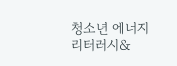청소년 에너지 리터러시&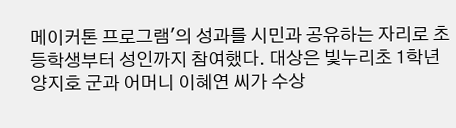메이커톤 프로그램'의 성과를 시민과 공유하는 자리로 초등학생부터 성인까지 참여했다. 대상은 빛누리초 1학년 양지호 군과 어머니 이혜연 씨가 수상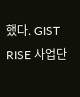했다. GIST RISE 사업단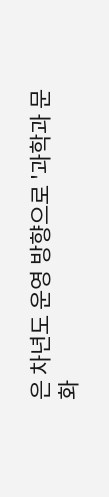은 차년도 운영 방향으로 '과학과 문화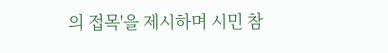의 접목'을 제시하며 시민 참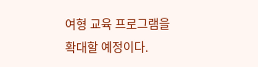여형 교육 프로그램을 확대할 예정이다.